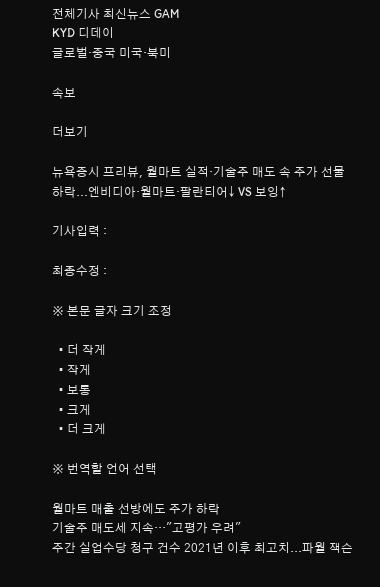전체기사 최신뉴스 GAM
KYD 디데이
글로벌·중국 미국·북미

속보

더보기

뉴욕증시 프리뷰, 월마트 실적·기술주 매도 속 주가 선물 하락...엔비디아·월마트·팔란티어↓ VS 보잉↑

기사입력 :

최종수정 :

※ 본문 글자 크기 조정

  • 더 작게
  • 작게
  • 보통
  • 크게
  • 더 크게

※ 번역할 언어 선택

월마트 매출 선방에도 주가 하락
기술주 매도세 지속…"고평가 우려"
주간 실업수당 청구 건수 2021년 이후 최고치...파월 잭슨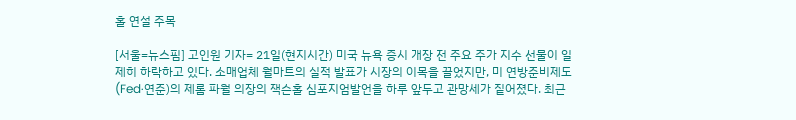홀 연설 주목

[서울=뉴스핌] 고인원 기자= 21일(현지시간) 미국 뉴욕 증시 개장 전 주요 주가 지수 선물이 일제히 하락하고 있다. 소매업체 월마트의 실적 발표가 시장의 이목을 끌었지만, 미 연방준비제도(Fed·연준)의 제롬 파월 의장의 잭슨홀 심포지엄발언을 하루 앞두고 관망세가 짙어졌다. 최근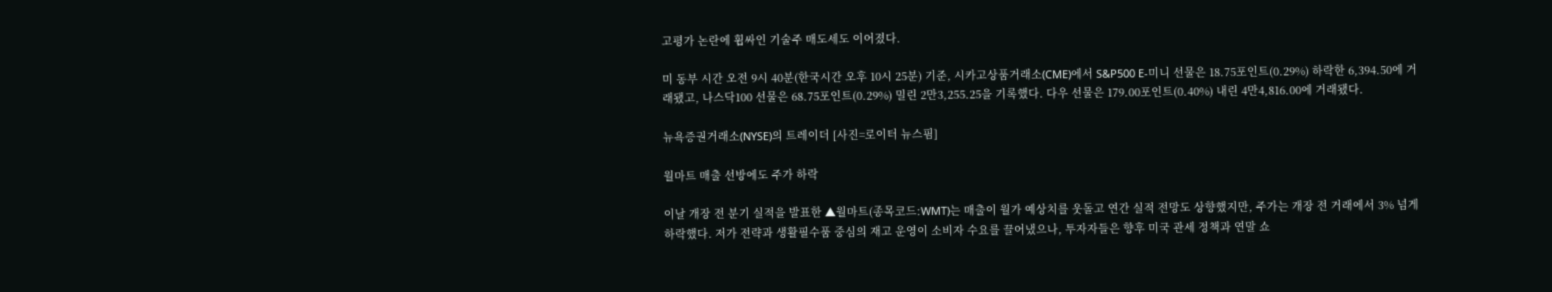고평가 논란에 휩싸인 기술주 매도세도 이어졌다.

미 동부 시간 오전 9시 40분(한국시간 오후 10시 25분) 기준, 시카고상품거래소(CME)에서 S&P500 E-미니 선물은 18.75포인트(0.29%) 하락한 6,394.50에 거래됐고, 나스닥100 선물은 68.75포인트(0.29%) 밀린 2만3,255.25을 기록했다. 다우 선물은 179.00포인트(0.40%) 내린 4만4,816.00에 거래됐다.

뉴욕증권거래소(NYSE)의 트레이더 [사진=로이터 뉴스핌]

월마트 매출 선방에도 주가 하락

이날 개장 전 분기 실적을 발표한 ▲월마트(종목코드:WMT)는 매출이 월가 예상치를 웃돌고 연간 실적 전망도 상향했지만, 주가는 개장 전 거래에서 3% 넘게 하락했다. 저가 전략과 생활필수품 중심의 재고 운영이 소비자 수요를 끌어냈으나, 투자자들은 향후 미국 관세 정책과 연말 쇼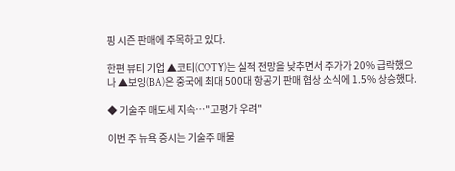핑 시즌 판매에 주목하고 있다.

한편 뷰티 기업 ▲코티(COTY)는 실적 전망을 낮추면서 주가가 20% 급락했으나 ▲보잉(BA)은 중국에 최대 500대 항공기 판매 협상 소식에 1.5% 상승했다.

◆ 기술주 매도세 지속…"고평가 우려"

이번 주 뉴욕 증시는 기술주 매물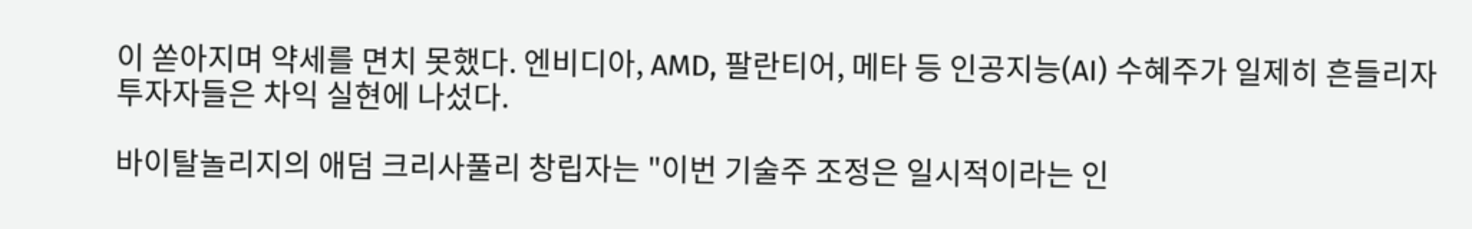이 쏟아지며 약세를 면치 못했다. 엔비디아, AMD, 팔란티어, 메타 등 인공지능(AI) 수혜주가 일제히 흔들리자 투자자들은 차익 실현에 나섰다.

바이탈놀리지의 애덤 크리사풀리 창립자는 "이번 기술주 조정은 일시적이라는 인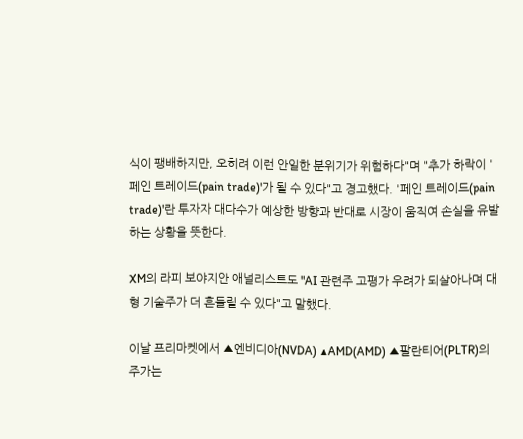식이 팽배하지만, 오히려 이런 안일한 분위기가 위험하다"며 "추가 하락이 '페인 트레이드(pain trade)'가 될 수 있다"고 경고했다. '페인 트레이드(pain trade)'란 투자자 대다수가 예상한 방향과 반대로 시장이 움직여 손실을 유발하는 상황을 뜻한다.

XM의 라피 보야지안 애널리스트도 "AI 관련주 고평가 우려가 되살아나며 대형 기술주가 더 흔들릴 수 있다"고 말했다.

이날 프리마켓에서 ▲엔비디아(NVDA) ▲AMD(AMD) ▲팔란티어(PLTR)의 주가는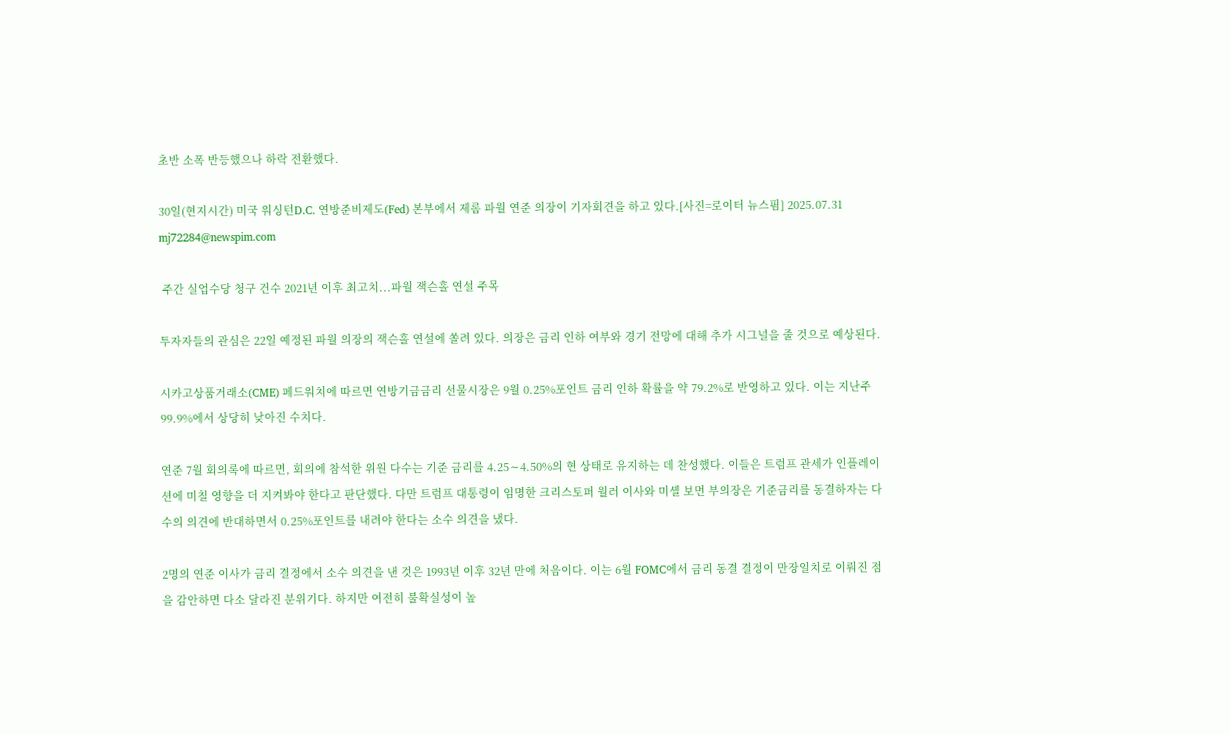초반 소폭 반등했으나 하락 전환했다.

30일(현지시간) 미국 워싱턴D.C. 연방준비제도(Fed) 본부에서 제롬 파월 연준 의장이 기자회견을 하고 있다.[사진=로이터 뉴스핌] 2025.07.31 mj72284@newspim.com

 주간 실업수당 청구 건수 2021년 이후 최고치...파월 잭슨홀 연설 주목

투자자들의 관심은 22일 예정된 파월 의장의 잭슨홀 연설에 쏠려 있다. 의장은 금리 인하 여부와 경기 전망에 대해 추가 시그널을 줄 것으로 예상된다.

시카고상품거래소(CME) 페드워치에 따르면 연방기금금리 선물시장은 9월 0.25%포인트 금리 인하 확률을 약 79.2%로 반영하고 있다. 이는 지난주 99.9%에서 상당히 낮아진 수치다.

연준 7월 회의록에 따르면, 회의에 참석한 위원 다수는 기준 금리를 4.25∼4.50%의 현 상태로 유지하는 데 찬성했다. 이들은 트럼프 관세가 인플레이션에 미칠 영향을 더 지켜봐야 한다고 판단했다. 다만 트럼프 대통령이 임명한 크리스토퍼 월러 이사와 미셸 보먼 부의장은 기준금리를 동결하자는 다수의 의견에 반대하면서 0.25%포인트를 내려야 한다는 소수 의견을 냈다.

2명의 연준 이사가 금리 결정에서 소수 의견을 낸 것은 1993년 이후 32년 만에 처음이다. 이는 6월 FOMC에서 금리 동결 결정이 만장일치로 이뤄진 점을 감안하면 다소 달라진 분위기다. 하지만 여전히 불확실성이 높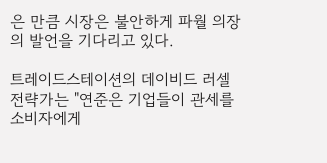은 만큼 시장은 불안하게 파월 의장의 발언을 기다리고 있다.

트레이드스테이션의 데이비드 러셀 전략가는 "연준은 기업들이 관세를 소비자에게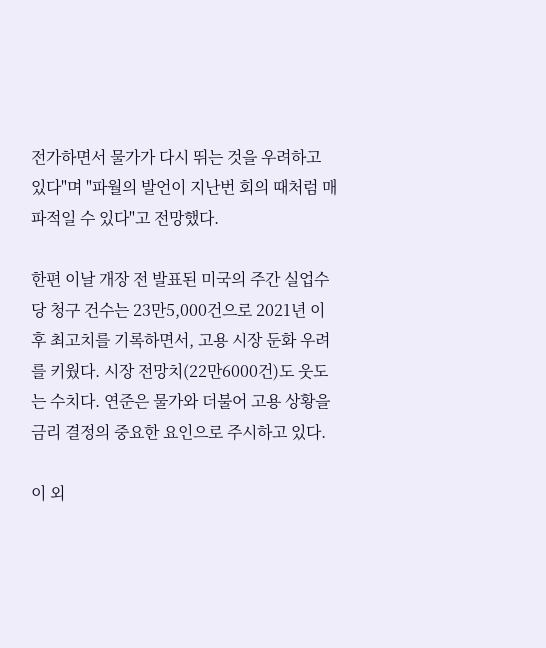전가하면서 물가가 다시 뛰는 것을 우려하고 있다"며 "파월의 발언이 지난번 회의 때처럼 매파적일 수 있다"고 전망했다.

한편 이날 개장 전 발표된 미국의 주간 실업수당 청구 건수는 23만5,000건으로 2021년 이후 최고치를 기록하면서, 고용 시장 둔화 우려를 키웠다. 시장 전망치(22만6000건)도 웃도는 수치다. 연준은 물가와 더불어 고용 상황을 금리 결정의 중요한 요인으로 주시하고 있다.

이 외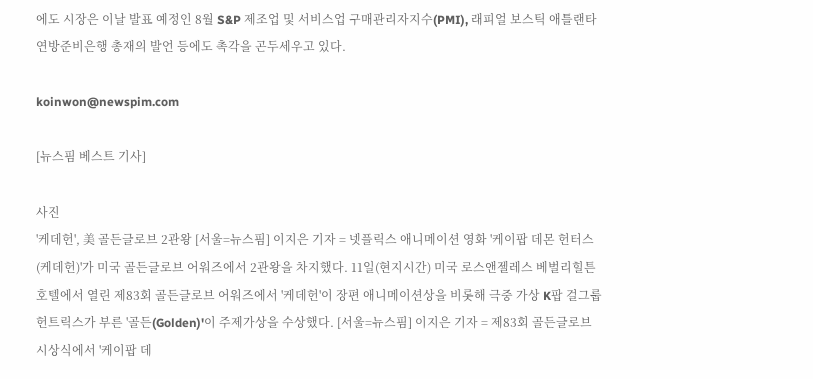에도 시장은 이날 발표 예정인 8월 S&P 제조업 및 서비스업 구매관리자지수(PMI), 래피얼 보스틱 애틀랜타 연방준비은행 총재의 발언 등에도 촉각을 곤두세우고 있다.

koinwon@newspim.com

[뉴스핌 베스트 기사]

사진
'케데헌', 美 골든글로브 2관왕 [서울=뉴스핌] 이지은 기자 = 넷플릭스 애니메이션 영화 '케이팝 데몬 헌터스(케데헌)'가 미국 골든글로브 어워즈에서 2관왕을 차지했다. 11일(현지시간) 미국 로스앤젤레스 베벌리힐튼호텔에서 열린 제83회 골든글로브 어워즈에서 '케데헌'이 장편 애니메이션상을 비롯해 극중 가상 K팝 걸그룹 헌트릭스가 부른 '골든(Golden)'이 주제가상을 수상했다. [서울=뉴스핌] 이지은 기자 = 제83회 골든글로브 시상식에서 '케이팝 데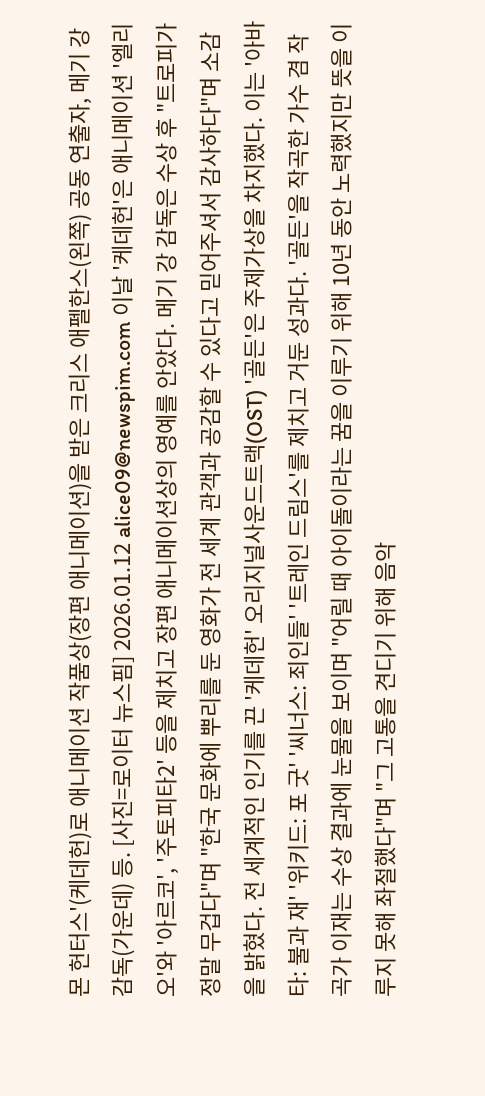몬 헌터스'(케데헌)로 애니메이션 작품상(장편 애니메이션)을 받은 크리스 애펠한스(왼쪽) 공동 연출자, 메기 강 감독(가운데) 등. [사진=로이터 뉴스핌] 2026.01.12 alice09@newspim.com 이날 '케데헌'은 애니메이션 '엘리오'와 '아르코', '주토피타2' 등을 제치고 장편 애니메이션상의 영예를 안았다. 메기 강 감독은 수상 후 "트로피가 정말 무겁다"며 "한국 문화에 뿌리를 둔 영화가 전 세계 관객과 공감할 수 있다고 믿어주셔서 감사하다"며 소감을 밝혔다. 전 세계적인 인기를 끈 '케데헌' 오리지널사운드트랙(OST) '골든'은 주제가상을 차지했다. 이는 '아바타: 불과 재' '위키드: 포 굿' '씨너스: 죄인들' '트레인 드림스'를 제치고 거둔 성과다. '골든'을 작곡한 가수 겸 작곡가 이재는 수상 결과에 눈물을 보이며 "어릴 때 아이돌이라는 꿈을 이루기 위해 10년 동안 노력했지만 뜻을 이루지 못해 좌절했다"며 "그 고통을 견디기 위해 음악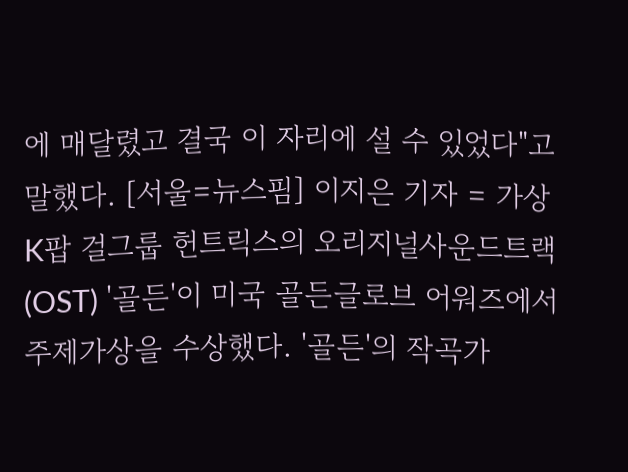에 매달렸고 결국 이 자리에 설 수 있었다"고 말했다. [서울=뉴스핌] 이지은 기자 = 가상 K팝 걸그룹 헌트릭스의 오리지널사운드트랙(OST) '골든'이 미국 골든글로브 어워즈에서 주제가상을 수상했다. '골든'의 작곡가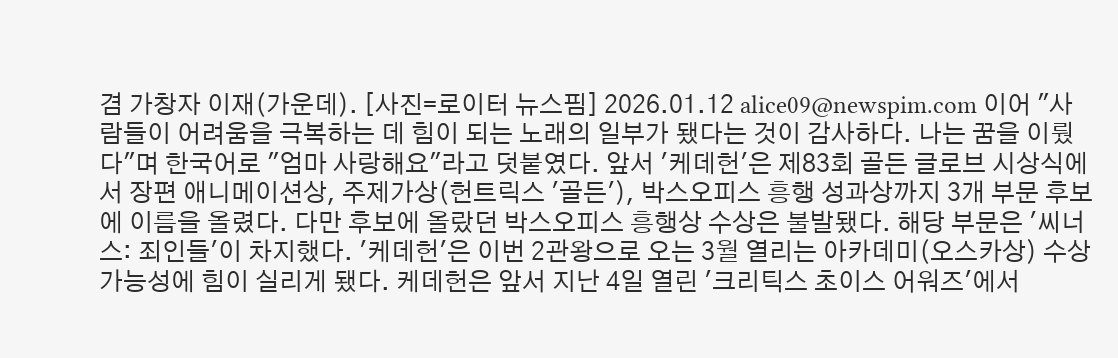겸 가창자 이재(가운데). [사진=로이터 뉴스핌] 2026.01.12 alice09@newspim.com 이어 "사람들이 어려움을 극복하는 데 힘이 되는 노래의 일부가 됐다는 것이 감사하다. 나는 꿈을 이뤘다"며 한국어로 "엄마 사랑해요"라고 덧붙였다. 앞서 '케데헌'은 제83회 골든 글로브 시상식에서 장편 애니메이션상, 주제가상(헌트릭스 '골든'), 박스오피스 흥행 성과상까지 3개 부문 후보에 이름을 올렸다. 다만 후보에 올랐던 박스오피스 흥행상 수상은 불발됐다. 해당 부문은 '씨너스: 죄인들'이 차지했다. '케데헌'은 이번 2관왕으로 오는 3월 열리는 아카데미(오스카상) 수상 가능성에 힘이 실리게 됐다. 케데헌은 앞서 지난 4일 열린 '크리틱스 초이스 어워즈'에서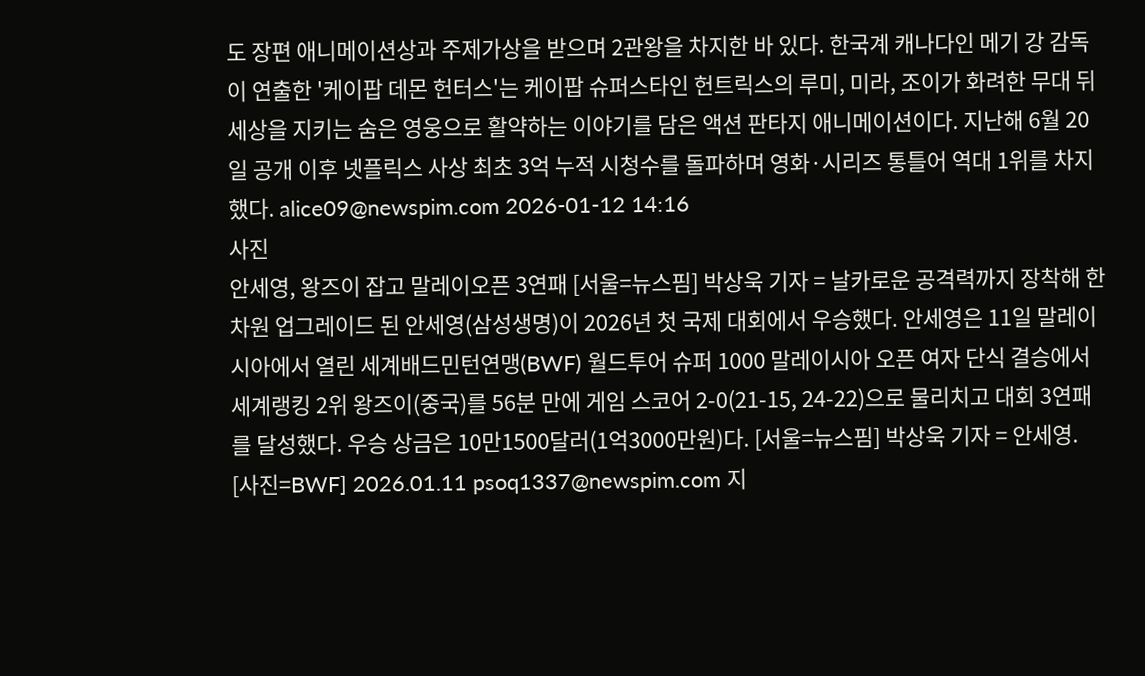도 장편 애니메이션상과 주제가상을 받으며 2관왕을 차지한 바 있다. 한국계 캐나다인 메기 강 감독이 연출한 '케이팝 데몬 헌터스'는 케이팝 슈퍼스타인 헌트릭스의 루미, 미라, 조이가 화려한 무대 뒤 세상을 지키는 숨은 영웅으로 활약하는 이야기를 담은 액션 판타지 애니메이션이다. 지난해 6월 20일 공개 이후 넷플릭스 사상 최초 3억 누적 시청수를 돌파하며 영화·시리즈 통틀어 역대 1위를 차지했다. alice09@newspim.com 2026-01-12 14:16
사진
안세영, 왕즈이 잡고 말레이오픈 3연패 [서울=뉴스핌] 박상욱 기자 = 날카로운 공격력까지 장착해 한 차원 업그레이드 된 안세영(삼성생명)이 2026년 첫 국제 대회에서 우승했다. 안세영은 11일 말레이시아에서 열린 세계배드민턴연맹(BWF) 월드투어 슈퍼 1000 말레이시아 오픈 여자 단식 결승에서 세계랭킹 2위 왕즈이(중국)를 56분 만에 게임 스코어 2-0(21-15, 24-22)으로 물리치고 대회 3연패를 달성했다. 우승 상금은 10만1500달러(1억3000만원)다. [서울=뉴스핌] 박상욱 기자 = 안세영. [사진=BWF] 2026.01.11 psoq1337@newspim.com 지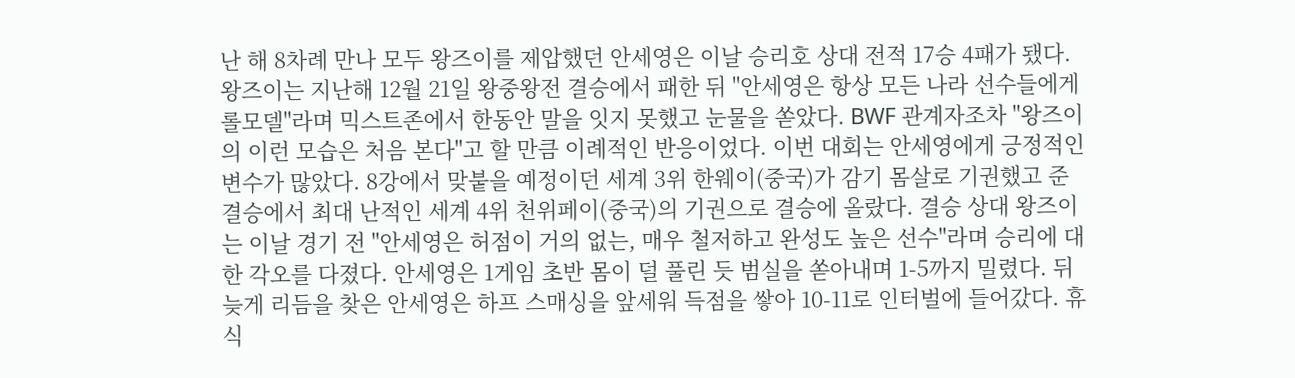난 해 8차례 만나 모두 왕즈이를 제압했던 안세영은 이날 승리호 상대 전적 17승 4패가 됐다. 왕즈이는 지난해 12월 21일 왕중왕전 결승에서 패한 뒤 "안세영은 항상 모든 나라 선수들에게 롤모델"라며 믹스트존에서 한동안 말을 잇지 못했고 눈물을 쏟았다. BWF 관계자조차 "왕즈이의 이런 모습은 처음 본다"고 할 만큼 이례적인 반응이었다. 이번 대회는 안세영에게 긍정적인 변수가 많았다. 8강에서 맞붙을 예정이던 세계 3위 한웨이(중국)가 감기 몸살로 기권했고 준결승에서 최대 난적인 세계 4위 천위페이(중국)의 기권으로 결승에 올랐다. 결승 상대 왕즈이는 이날 경기 전 "안세영은 허점이 거의 없는, 매우 철저하고 완성도 높은 선수"라며 승리에 대한 각오를 다졌다. 안세영은 1게임 초반 몸이 덜 풀린 듯 범실을 쏟아내며 1-5까지 밀렸다. 뒤늦게 리듬을 찾은 안세영은 하프 스매싱을 앞세워 득점을 쌓아 10-11로 인터벌에 들어갔다. 휴식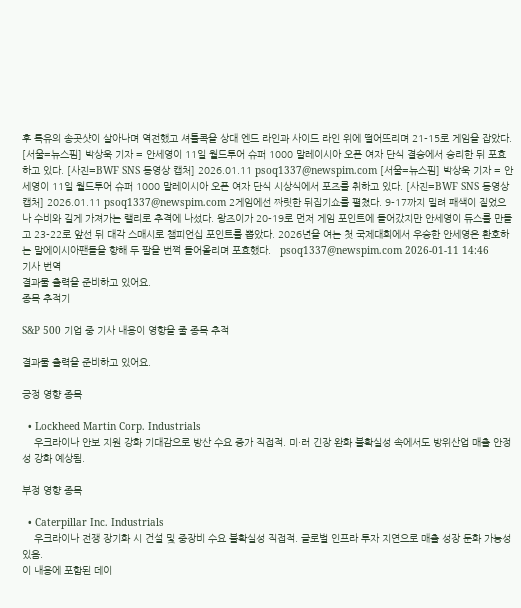후 특유의 송곳샷이 살아나며 역전했고 셔틀콕을 상대 엔드 라인과 사이드 라인 위에 떨어뜨리며 21-15로 게임을 잡았다. [서울=뉴스핌] 박상욱 기자 = 안세영이 11일 월드투어 슈퍼 1000 말레이시아 오픈 여자 단식 결승에서 승리한 뒤 포효하고 있다. [사진=BWF SNS 동영상 캡처] 2026.01.11 psoq1337@newspim.com [서울=뉴스핌] 박상욱 기자 = 안세영이 11일 월드투어 슈퍼 1000 말레이시아 오픈 여자 단식 시상식에서 포즈를 취하고 있다. [사진=BWF SNS 동영상 캡처] 2026.01.11 psoq1337@newspim.com 2게임에선 짜릿한 뒤집기쇼를 펼쳤다. 9-17까지 밀려 패색이 짙었으나 수비와 길게 가져가는 랠리로 추격에 나섰다. 왕즈이가 20-19로 먼저 게임 포인트에 들어갔지만 안세영이 듀스를 만들고 23-22로 앞선 뒤 대각 스매시로 챔피언십 포인트를 뽑았다. 2026년을 여는 첫 국제대회에서 우승한 안세영은 환호하는 말에이시아팬들을 향해 두 팔을 번쩍 들어올리며 포효했다.   psoq1337@newspim.com 2026-01-11 14:46
기사 번역
결과물 출력을 준비하고 있어요.
종목 추적기

S&P 500 기업 중 기사 내용이 영향을 줄 종목 추적

결과물 출력을 준비하고 있어요.

긍정 영향 종목

  • Lockheed Martin Corp. Industrials
    우크라이나 안보 지원 강화 기대감으로 방산 수요 증가 직접적. 미·러 긴장 완화 불확실성 속에서도 방위산업 매출 안정성 강화 예상됨.

부정 영향 종목

  • Caterpillar Inc. Industrials
    우크라이나 전쟁 장기화 시 건설 및 중장비 수요 불확실성 직접적. 글로벌 인프라 투자 지연으로 매출 성장 둔화 가능성 있음.
이 내용에 포함된 데이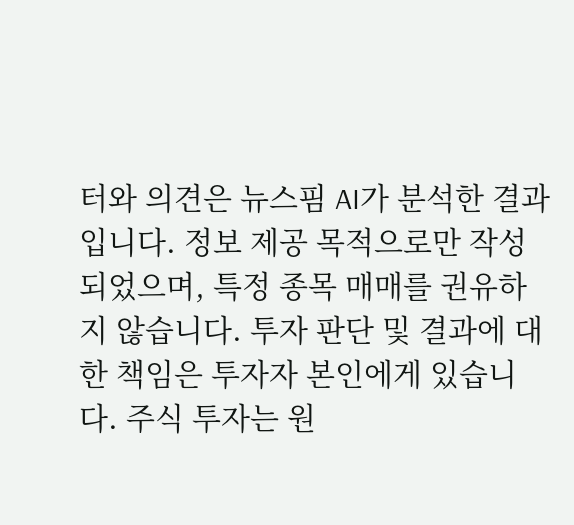터와 의견은 뉴스핌 AI가 분석한 결과입니다. 정보 제공 목적으로만 작성되었으며, 특정 종목 매매를 권유하지 않습니다. 투자 판단 및 결과에 대한 책임은 투자자 본인에게 있습니다. 주식 투자는 원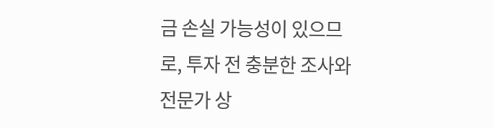금 손실 가능성이 있으므로, 투자 전 충분한 조사와 전문가 상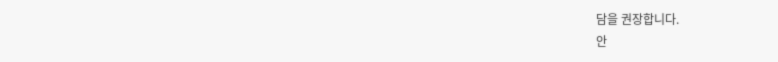담을 권장합니다.
안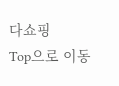다쇼핑
Top으로 이동